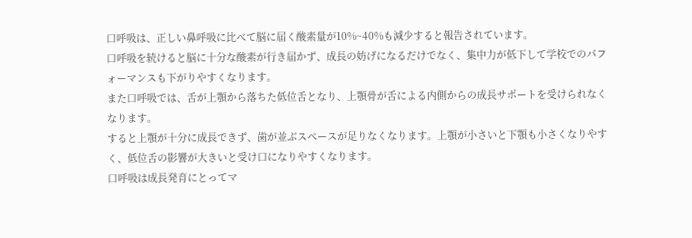口呼吸は、正しい鼻呼吸に比べて脳に届く酸素量が10%~40%も減少すると報告されています。
口呼吸を続けると脳に十分な酸素が行き届かず、成長の妨げになるだけでなく、集中力が低下して学校でのパフォーマンスも下がりやすくなります。
また口呼吸では、舌が上顎から落ちた低位舌となり、上顎骨が舌による内側からの成長サポートを受けられなくなります。
すると上顎が十分に成長できず、歯が並ぶスペースが足りなくなります。上顎が小さいと下顎も小さくなりやすく、低位舌の影響が大きいと受け口になりやすくなります。
口呼吸は成長発育にとってマ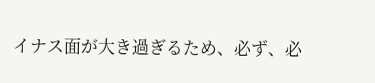イナス面が大き過ぎるため、必ず、必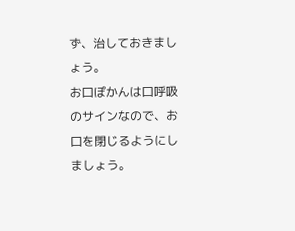ず、治しておきましょう。
お口ぽかんは口呼吸のサインなので、お口を閉じるようにしましょう。